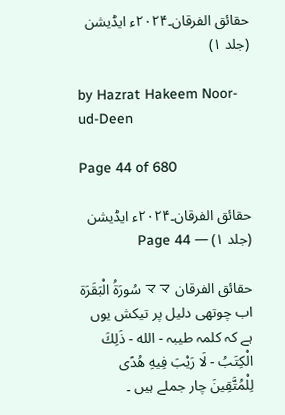حقائق الفرقان۔۲۰۲۴ء ایڈیشن (جلد ۱)

by Hazrat Hakeem Noor-ud-Deen

Page 44 of 680

حقائق الفرقان۔۲۰۲۴ء ایڈیشن (جلد ۱) — Page 44

حقائق الفرقان ママ سُورَةُ الْبَقَرَة اب چوتھی دلیل پر تیکش یوں ہے کہ کلمہ طیبہ - الله - ذَلِكَ الْكِتَبُ - لَا رَيْبَ فِيهِ هُدًى لِلْمُتَّقِينَ چار جملے ہیں ۔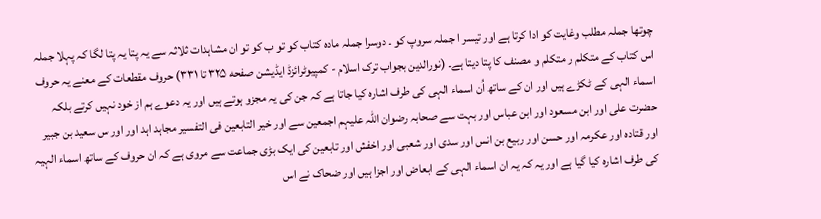چوتھا جملہ مطلب وغایت کو ادا کرتا ہے اور تیسر ا جملہ سروپ کو ۔ دوسرا جملہ ماده کتاب کو تو ب کو تو ان مشاہدات ثلاثہ سے یہ پتا یہ پتا لگا کہ پہلا جملہ اس کتاب کے متکلم ر متکلم و مصنف کا پتا دیتا ہے۔ (نورالدین بجواب ترک اسلام - کمپیوٹرائزڈ ایڈیشن صفحه ۳۲۵ تا ۳۳۱) حروف مقطعات کے معنے یہ حروف اسماء الہی کے ٹکڑے ہیں اور ان کے ساتھ اُن اسماء الہی کی طرف اشارہ کیا جاتا ہے کہ جن کی یہ مجزو ہوتے ہیں اور یہ دعوے ہم از خود نہیں کرتے بلکہ حضرت علی اور ابن مسعود اور ابن عباس اور بہت سے صحابہ رضوان اللہ علیہم اجمعین سے اور خیر التابعین فی التفسیر مجاہد اہد اور اور س سعید بن جبیر اور قتادہ اور عکرمہ اور حسن اور ربیع بن انس اور سدی اور شعبی اور اخفش اور تابعین کی ایک بڑی جماعت سے مروی ہے کہ ان حروف کے ساتھ اسماء الہیہ کی طرف اشارہ کیا گیا ہے اور یہ کہ یہ ان اسماء الہی کے ابعاض اور اجزا ہیں اور ضحاک نے اس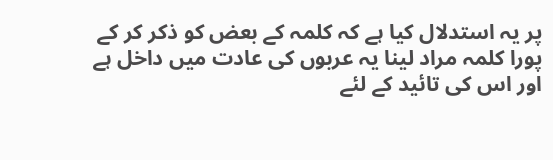پر یہ استدلال کیا ہے کہ کلمہ کے بعض کو ذکر کر کے پورا کلمہ مراد لینا یہ عربوں کی عادت میں داخل ہے اور اس کی تائید کے لئے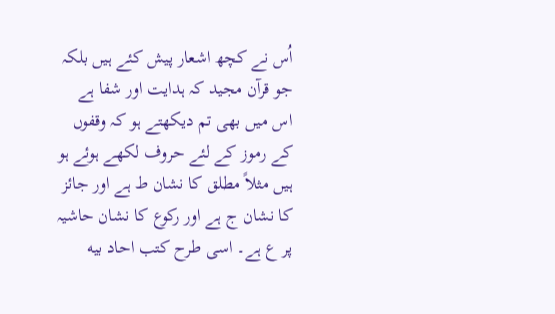اُس نے کچھ اشعار پیش کئے ہیں بلکہ جو قرآن مجید کہ ہدایت اور شفا ہے اس میں بھی تم دیکھتے ہو کہ وقفوں کے رموز کے لئے حروف لکھے ہوئے ہو ہیں مثلاً مطلق کا نشان ط ہے اور جائز کا نشان ج ہے اور رکوع کا نشان حاشیہ پر ع ہے۔ اسی طرح کتب احاد بیه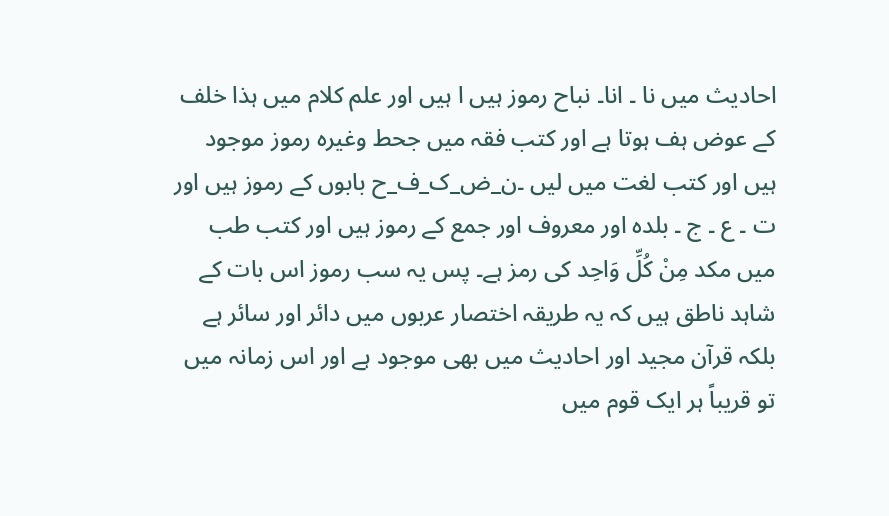احادیث میں نا ۔ انا۔ نباح رموز ہیں ا ہیں اور علم کلام میں ہذا خلف کے عوض ہف ہوتا ہے اور کتب فقہ میں جحط وغیرہ رموز موجود ہیں اور کتب لغت میں لیں ۔ن_ض_ک_ف_ح بابوں کے رموز ہیں اور ت ۔ ع ۔ ج ۔ بلدہ اور معروف اور جمع کے رموز ہیں اور کتب طب میں مکد مِنْ كُلِّ وَاحِد کی رمز ہے۔ پس یہ سب رموز اس بات کے شاہد ناطق ہیں کہ یہ طریقہ اختصار عربوں میں دائر اور سائر ہے بلکہ قرآن مجید اور احادیث میں بھی موجود ہے اور اس زمانہ میں تو قریباً ہر ایک قوم میں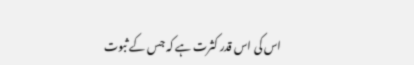اس کی اس قدر کثرت ہے کہ جس کے ثبوت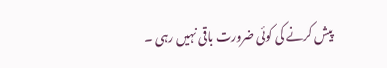پیش کرنے کی کوئی ضرورت باقی نہیں رہی ۔